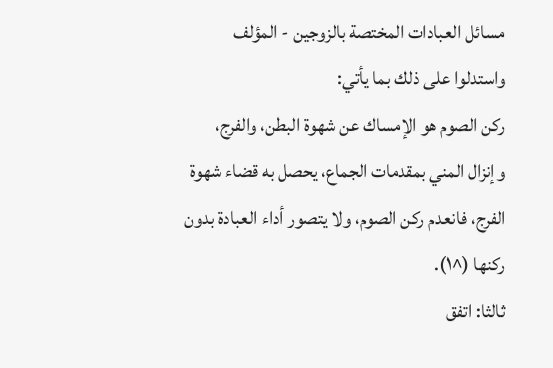مسائل العبادات المختصة بالزوجين - المؤلف
واستدلوا على ذلك بما يأتي:
ركن الصوم هو الإمساك عن شهوة البطن، والفرج، وإنزال المني بمقدمات الجماع، يحصل به قضاء شهوة الفرج، فانعدم ركن الصوم، ولا يتصور أداء العبادة بدون ركنها (^١).
ثالثا: اتفق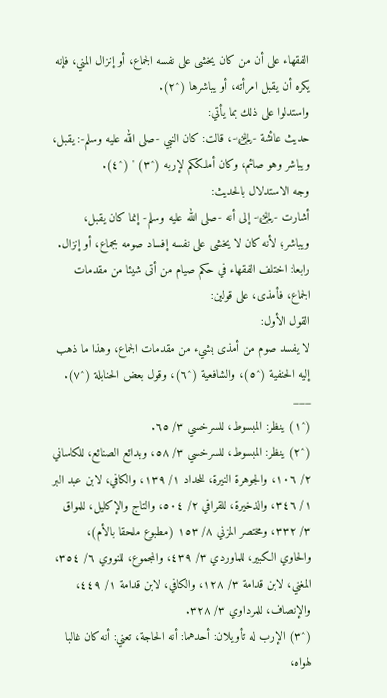الفقهاء على أن من كان يخشى على نفسه الجماع، أو إنزال المني، فإنه يكره أن يقبل امرأته، أو يباشرها (^٢).
واستدلوا على ذلك بما يأتي:
حديث عائشة -﵂-، قالت: كان النبي -صلى الله عليه وسلم-: يقبل، ويباشر وهو صائم، وكان أملككم لإربه (^٣) ' (^٤).
وجه الاستدلال بالحديث:
أشارت -﵂- إلى أنه -صلى الله عليه وسلم- إنما كان يقبل، ويباشر؛ لأنه كان لا يخشى على نفسه إفساد صومه بجماع، أو إنزال.
رابعا: اختلف الفقهاء في حكم صيام من أتى شيئا من مقدمات الجماع، فأمذى، على قولين:
القول الأول:
لا يفسد صوم من أمذى بشيء من مقدمات الجماع، وهذا ما ذهب إليه الحنفية (^٥)، والشافعية (^٦)، وقول بعض الحنابلة (^٧).
___
(^١) ينظر: المبسوط، للسرخسي ٣/ ٦٥.
(^٢) ينظر: المبسوط، للسرخسي ٣/ ٥٨، وبدائع الصنائع، للكاساني ٢/ ١٠٦، والجوهرة النيرة، للحداد ١/ ١٣٩، والكافي، لابن عبد البر ١/ ٣٤٦، والذخيرة، للقرافي ٢/ ٥٠٤، والتاج والإكليل، للمواق ٣/ ٣٣٢، ومختصر المزني ٨/ ١٥٣ (مطبوع ملحقا بالأم)، والحاوي الكبير، للماوردي ٣/ ٤٣٩، والمجموع، للنووي ٦/ ٣٥٤، المغني، لابن قدامة ٣/ ١٢٨، والكافي، لابن قدامة ١/ ٤٤٩، والإنصاف، للمرداوي ٣/ ٣٢٨.
(^٣) الإرب له تأويلان: أحدهما: أنه الحاجة، تعني: أنه كان غالبا لهواه،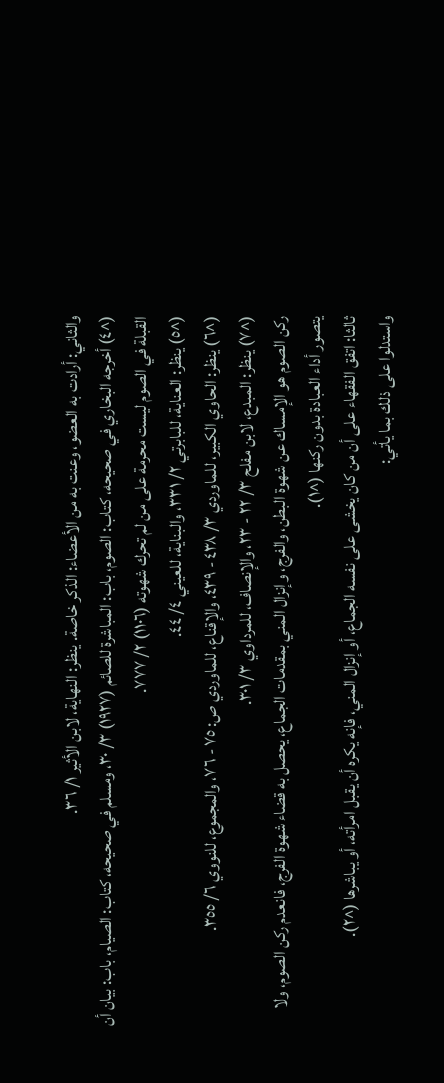والثاني: أرادت به العضو، وعنت به من الأعضاء: الذكر خاصة. ينظر: النهاية، لابن الأثير ١/ ٣٦.
(^٤) أخرجه البخاري في صحيحه، كتاب: الصوم، باب: المباشرة للصائم (١٩٢٧) ٣/ ٣٠، ومسلم في صحيحه، كتاب: الصيام، باب: بيان أن القبلة في الصوم ليست محرمة على من لم تحرك شهوته (١١٠٦) ٢/ ٧٧٧.
(^٥) ينظر: العناية، للبابرتي ٢/ ٣٣١، والبناية، للعيني ٤/ ٤٤.
(^٦) ينظر: الحاوي الكبير، للماوردي ٣/ ٤٣٨ - ٤٣٩، والإقناع، للماوردي ص: ٧٥ - ٧٦، والمجموع، للنووي ٦/ ٣٥٥.
(^٧) ينظر: المبدع، لابن مفلح ٣/ ٢٢ - ٢٣، والإنصاف، للمرداوي ٣/ ٣٠١.
ركن الصوم هو الإمساك عن شهوة البطن، والفرج، وإنزال المني بمقدمات الجماع، يحصل به قضاء شهوة الفرج، فانعدم ركن الصوم، ولا يتصور أداء العبادة بدون ركنها (^١).
ثالثا: اتفق الفقهاء على أن من كان يخشى على نفسه الجماع، أو إنزال المني، فإنه يكره أن يقبل امرأته، أو يباشرها (^٢).
واستدلوا على ذلك بما يأتي: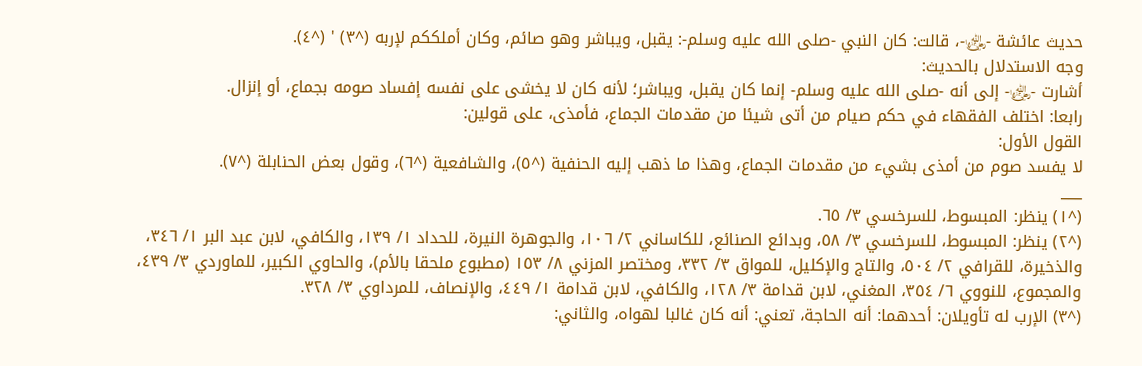حديث عائشة -﵂-، قالت: كان النبي -صلى الله عليه وسلم-: يقبل، ويباشر وهو صائم، وكان أملككم لإربه (^٣) ' (^٤).
وجه الاستدلال بالحديث:
أشارت -﵂- إلى أنه -صلى الله عليه وسلم- إنما كان يقبل، ويباشر؛ لأنه كان لا يخشى على نفسه إفساد صومه بجماع، أو إنزال.
رابعا: اختلف الفقهاء في حكم صيام من أتى شيئا من مقدمات الجماع، فأمذى، على قولين:
القول الأول:
لا يفسد صوم من أمذى بشيء من مقدمات الجماع، وهذا ما ذهب إليه الحنفية (^٥)، والشافعية (^٦)، وقول بعض الحنابلة (^٧).
___
(^١) ينظر: المبسوط، للسرخسي ٣/ ٦٥.
(^٢) ينظر: المبسوط، للسرخسي ٣/ ٥٨، وبدائع الصنائع، للكاساني ٢/ ١٠٦، والجوهرة النيرة، للحداد ١/ ١٣٩، والكافي، لابن عبد البر ١/ ٣٤٦، والذخيرة، للقرافي ٢/ ٥٠٤، والتاج والإكليل، للمواق ٣/ ٣٣٢، ومختصر المزني ٨/ ١٥٣ (مطبوع ملحقا بالأم)، والحاوي الكبير، للماوردي ٣/ ٤٣٩، والمجموع، للنووي ٦/ ٣٥٤، المغني، لابن قدامة ٣/ ١٢٨، والكافي، لابن قدامة ١/ ٤٤٩، والإنصاف، للمرداوي ٣/ ٣٢٨.
(^٣) الإرب له تأويلان: أحدهما: أنه الحاجة، تعني: أنه كان غالبا لهواه، والثاني: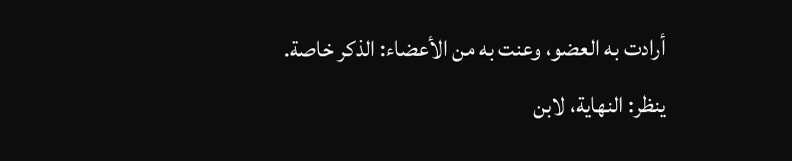أرادت به العضو، وعنت به من الأعضاء: الذكر خاصة. ينظر: النهاية، لابن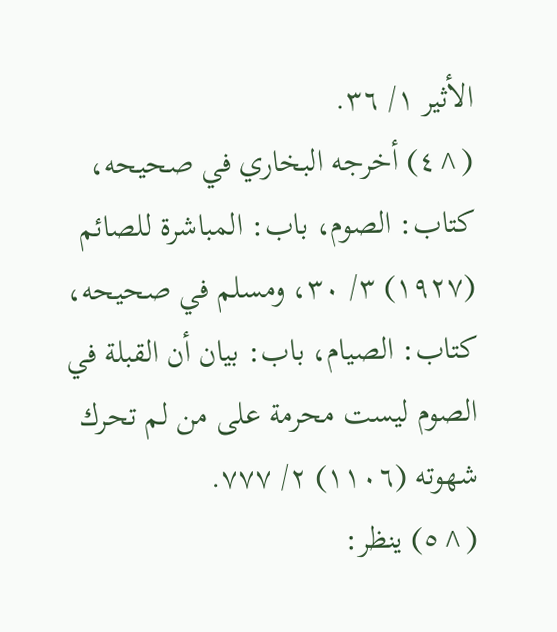الأثير ١/ ٣٦.
(^٤) أخرجه البخاري في صحيحه، كتاب: الصوم، باب: المباشرة للصائم (١٩٢٧) ٣/ ٣٠، ومسلم في صحيحه، كتاب: الصيام، باب: بيان أن القبلة في الصوم ليست محرمة على من لم تحرك شهوته (١١٠٦) ٢/ ٧٧٧.
(^٥) ينظر: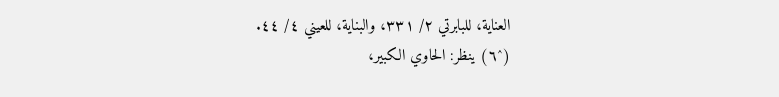العناية، للبابرتي ٢/ ٣٣١، والبناية، للعيني ٤/ ٤٤.
(^٦) ينظر: الحاوي الكبير،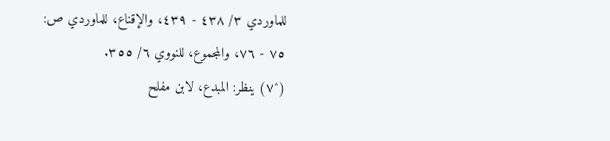للماوردي ٣/ ٤٣٨ - ٤٣٩، والإقناع، للماوردي ص: ٧٥ - ٧٦، والمجموع، للنووي ٦/ ٣٥٥.
(^٧) ينظر: المبدع، لابن مفلح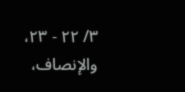٣/ ٢٢ - ٢٣، والإنصاف،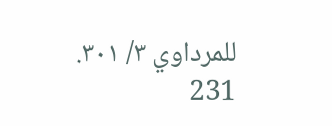للمرداوي ٣/ ٣٠١.
231